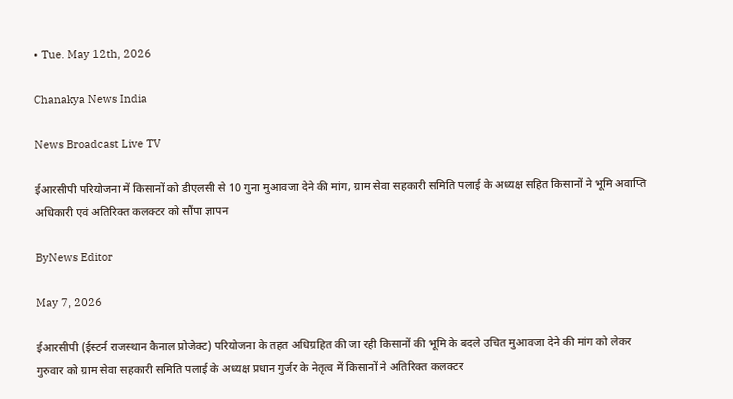• Tue. May 12th, 2026

Chanakya News India

News Broadcast Live TV

ईआरसीपी परियोजना में किसानों को डीएलसी से 10 गुना मुआवजा देने की मांग, ग्राम सेवा सहकारी समिति पलाई के अध्यक्ष सहित किसानों ने भूमि अवाप्ति अधिकारी एवं अतिरिक्त कलक्टर को सौंपा ज्ञापन

ByNews Editor

May 7, 2026

ईआरसीपी (ईस्टर्न राजस्थान कैनाल प्रोजेक्ट) परियोजना के तहत अधिग्रहित की जा रही किसानों की भूमि के बदले उचित मुआवजा देने की मांग को लेकर गुरुवार को ग्राम सेवा सहकारी समिति पलाई के अध्यक्ष प्रधान गुर्जर के नेतृत्व में किसानों ने अतिरिक्त कलक्टर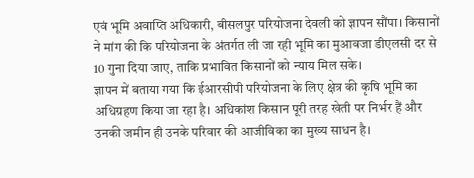एवं भूमि अवाप्ति अधिकारी, बीसलपुर परियोजना देवली को ज्ञापन सौंपा। किसानों ने मांग की कि परियोजना के अंतर्गत ली जा रही भूमि का मुआवजा डीएलसी दर से 10 गुना दिया जाए, ताकि प्रभावित किसानों को न्याय मिल सके।
ज्ञापन में बताया गया कि ईआरसीपी परियोजना के लिए क्षेत्र की कृषि भूमि का अधिग्रहण किया जा रहा है। अधिकांश किसान पूरी तरह खेती पर निर्भर हैं और उनकी जमीन ही उनके परिवार की आजीविका का मुख्य साधन है।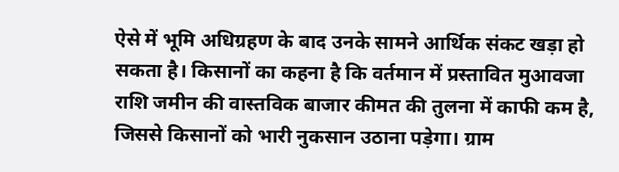ऐसे में भूमि अधिग्रहण के बाद उनके सामने आर्थिक संकट खड़ा हो सकता है। किसानों का कहना है कि वर्तमान में प्रस्तावित मुआवजा राशि जमीन की वास्तविक बाजार कीमत की तुलना में काफी कम है, जिससे किसानों को भारी नुकसान उठाना पड़ेगा। ग्राम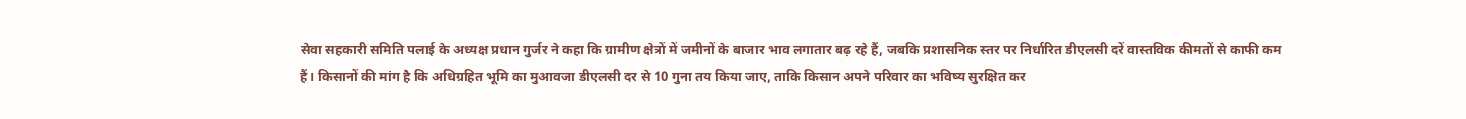सेवा सहकारी समिति पलाई के अध्यक्ष प्रधान गुर्जर ने कहा कि ग्रामीण क्षेत्रों में जमीनों के बाजार भाव लगातार बढ़ रहे हैं, जबकि प्रशासनिक स्तर पर निर्धारित डीएलसी दरें वास्तविक कीमतों से काफी कम हैं। किसानों की मांग है कि अधिग्रहित भूमि का मुआवजा डीएलसी दर से 10 गुना तय किया जाए, ताकि किसान अपने परिवार का भविष्य सुरक्षित कर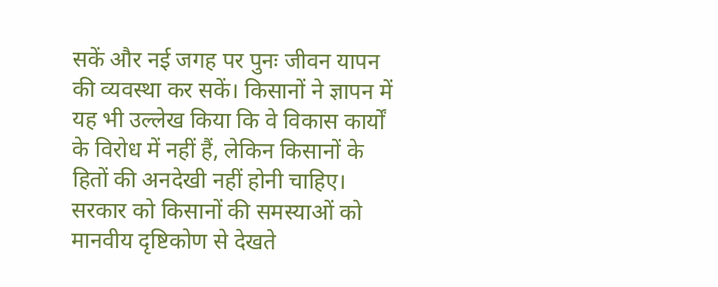सकें और नई जगह पर पुनः जीवन यापन की व्यवस्था कर सकें। किसानों ने ज्ञापन में यह भी उल्लेख किया कि वे विकास कार्यों के विरोध में नहीं हैं, लेकिन किसानों के हितों की अनदेखी नहीं होनी चाहिए। सरकार को किसानों की समस्याओं को मानवीय दृष्टिकोण से देखते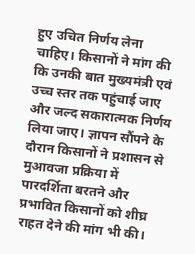हुए उचित निर्णय लेना चाहिए। किसानों ने मांग की कि उनकी बात मुख्यमंत्री एवं उच्च स्तर तक पहुंचाई जाए और जल्द सकारात्मक निर्णय लिया जाए। ज्ञापन सौंपने के दौरान किसानों ने प्रशासन से मुआवजा प्रक्रिया में पारदर्शिता बरतने और प्रभावित किसानों को शीघ्र राहत देने की मांग भी की।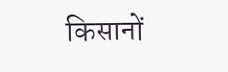किसानों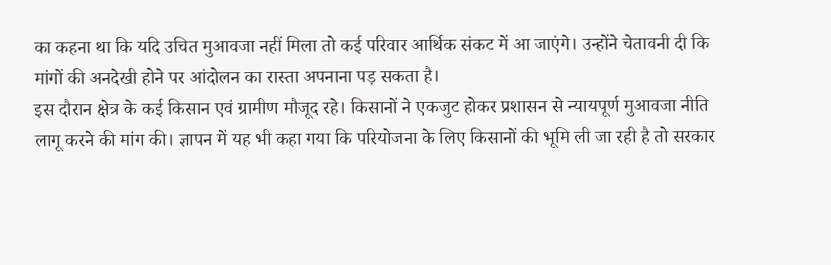का कहना था कि यदि उचित मुआवजा नहीं मिला तो कई परिवार आर्थिक संकट में आ जाएंगे। उन्होंने चेतावनी दी कि मांगों की अनदेखी होने पर आंदोलन का रास्ता अपनाना पड़ सकता है।
इस दौरान क्षेत्र के कई किसान एवं ग्रामीण मौजूद रहे। किसानों ने एकजुट होकर प्रशासन से न्यायपूर्ण मुआवजा नीति लागू करने की मांग की। ज्ञापन में यह भी कहा गया कि परियोजना के लिए किसानों की भूमि ली जा रही है तो सरकार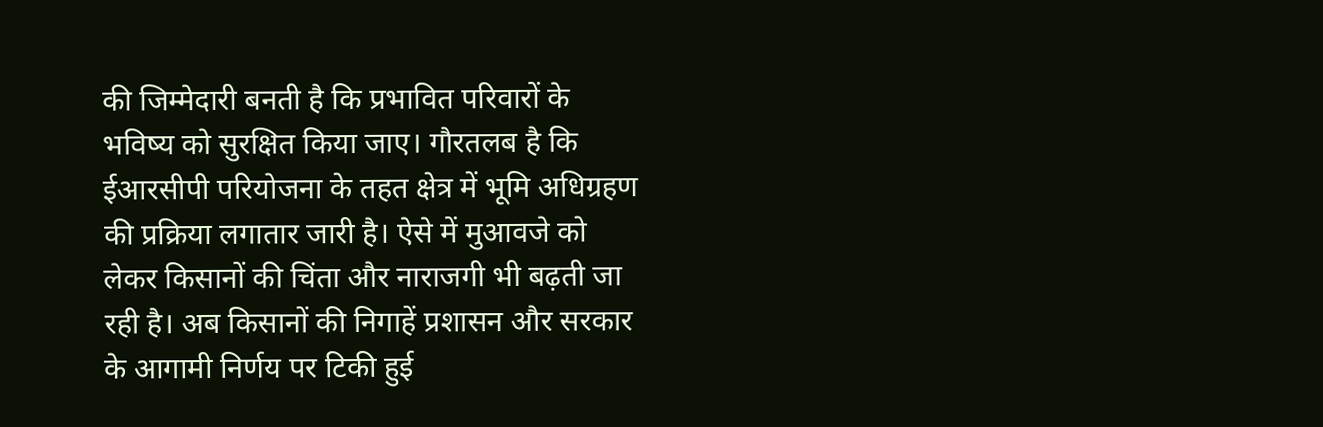की जिम्मेदारी बनती है कि प्रभावित परिवारों के भविष्य को सुरक्षित किया जाए। गौरतलब है कि ईआरसीपी परियोजना के तहत क्षेत्र में भूमि अधिग्रहण की प्रक्रिया लगातार जारी है। ऐसे में मुआवजे को लेकर किसानों की चिंता और नाराजगी भी बढ़ती जा रही है। अब किसानों की निगाहें प्रशासन और सरकार के आगामी निर्णय पर टिकी हुई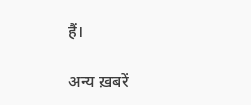हैं।

अन्य ख़बरें